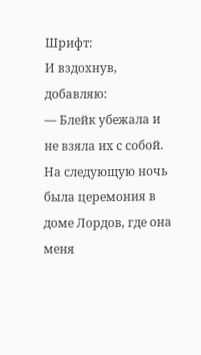Шрифт:
И вздохнув, добавляю:
— Блейк убежала и не взяла их с собой.
На следующую ночь была церемония в доме Лордов, где она меня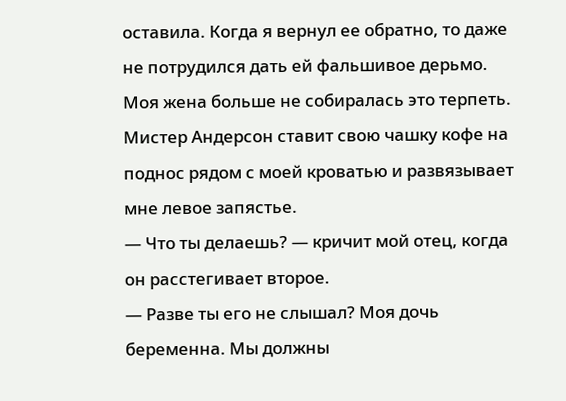оставила. Когда я вернул ее обратно, то даже не потрудился дать ей фальшивое дерьмо. Моя жена больше не собиралась это терпеть.
Мистер Андерсон ставит свою чашку кофе на поднос рядом с моей кроватью и развязывает мне левое запястье.
— Что ты делаешь? — кричит мой отец, когда он расстегивает второе.
— Разве ты его не слышал? Моя дочь беременна. Мы должны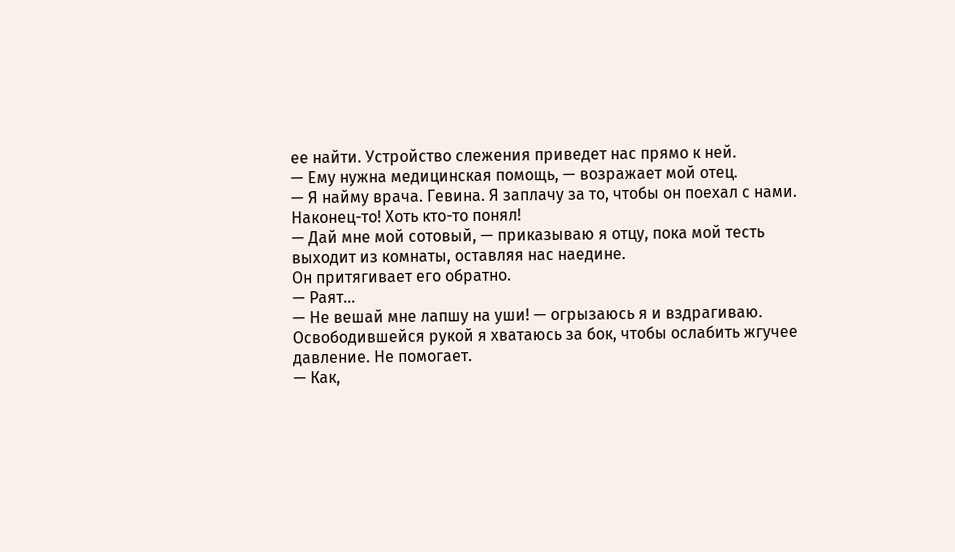ее найти. Устройство слежения приведет нас прямо к ней.
— Ему нужна медицинская помощь, — возражает мой отец.
— Я найму врача. Гевина. Я заплачу за то, чтобы он поехал с нами.
Наконец-то! Хоть кто-то понял!
— Дай мне мой сотовый, — приказываю я отцу, пока мой тесть выходит из комнаты, оставляя нас наедине.
Он притягивает его обратно.
— Раят…
— Не вешай мне лапшу на уши! — огрызаюсь я и вздрагиваю. Освободившейся рукой я хватаюсь за бок, чтобы ослабить жгучее давление. Не помогает.
— Как,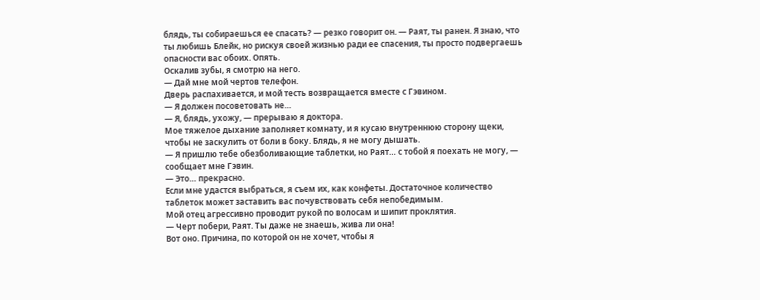блядь, ты собираешься ее спасать? — резко говорит он. — Раят, ты ранен. Я знаю, что ты любишь Блейк, но рискуя своей жизнью ради ее спасения, ты просто подвергаешь опасности вас обоих. Опять.
Оскалив зубы, я смотрю на него.
— Дай мне мой чертов телефон.
Дверь распахивается, и мой тесть возвращается вместе с Гэвином.
— Я должен посоветовать не…
— Я, блядь, ухожу, — прерываю я доктора.
Мое тяжелое дыхание заполняет комнату, и я кусаю внутреннюю сторону щеки, чтобы не заскулить от боли в боку. Блядь, я не могу дышать.
— Я пришлю тебе обезболивающие таблетки, но Раят… с тобой я поехать не могу, — сообщает мне Гэвин.
— Это… прекрасно.
Если мне удастся выбраться, я съем их, как конфеты. Достаточное количество таблеток может заставить вас почувствовать себя непобедимым.
Мой отец агрессивно проводит рукой по волосам и шипит проклятия.
— Черт побери, Раят. Ты даже не знаешь, жива ли она!
Вот оно. Причина, по которой он не хочет, чтобы я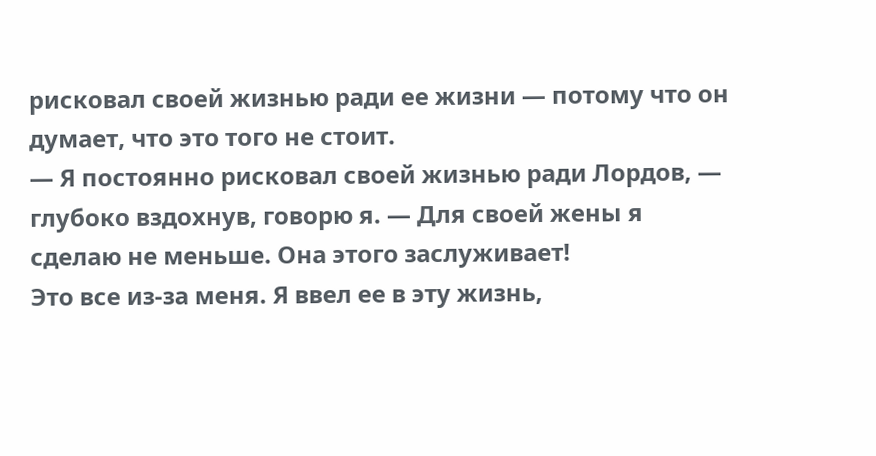рисковал своей жизнью ради ее жизни — потому что он думает, что это того не стоит.
— Я постоянно рисковал своей жизнью ради Лордов, — глубоко вздохнув, говорю я. — Для своей жены я сделаю не меньше. Она этого заслуживает!
Это все из-за меня. Я ввел ее в эту жизнь,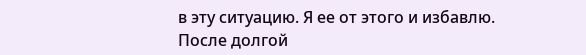в эту ситуацию. Я ее от этого и избавлю.
После долгой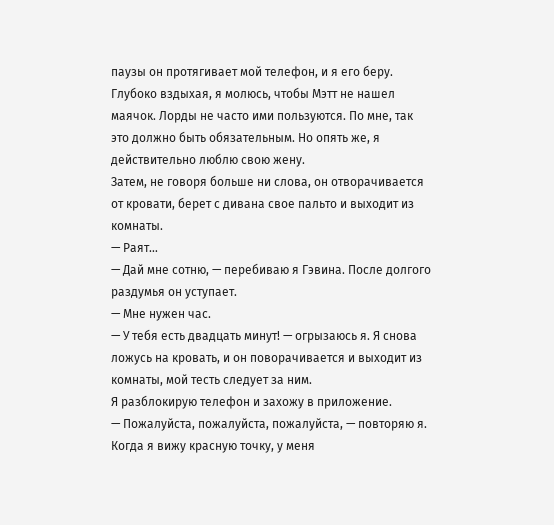паузы он протягивает мой телефон, и я его беру. Глубоко вздыхая, я молюсь, чтобы Мэтт не нашел маячок. Лорды не часто ими пользуются. По мне, так это должно быть обязательным. Но опять же, я действительно люблю свою жену.
Затем, не говоря больше ни слова, он отворачивается от кровати, берет с дивана свое пальто и выходит из комнаты.
— Раят…
— Дай мне сотню, — перебиваю я Гэвина. После долгого раздумья он уступает.
— Мне нужен час.
— У тебя есть двадцать минут! — огрызаюсь я. Я снова ложусь на кровать, и он поворачивается и выходит из комнаты, мой тесть следует за ним.
Я разблокирую телефон и захожу в приложение.
— Пожалуйста, пожалуйста, пожалуйста, — повторяю я.
Когда я вижу красную точку, у меня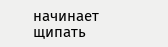начинает щипать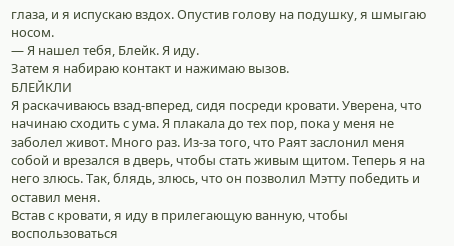глаза, и я испускаю вздох. Опустив голову на подушку, я шмыгаю носом.
— Я нашел тебя, Блейк. Я иду.
Затем я набираю контакт и нажимаю вызов.
БЛЕЙКЛИ
Я раскачиваюсь взад-вперед, сидя посреди кровати. Уверена, что начинаю сходить с ума. Я плакала до тех пор, пока у меня не заболел живот. Много раз. Из-за того, что Раят заслонил меня собой и врезался в дверь, чтобы стать живым щитом. Теперь я на него злюсь. Так, блядь, злюсь, что он позволил Мэтту победить и оставил меня.
Встав с кровати, я иду в прилегающую ванную, чтобы воспользоваться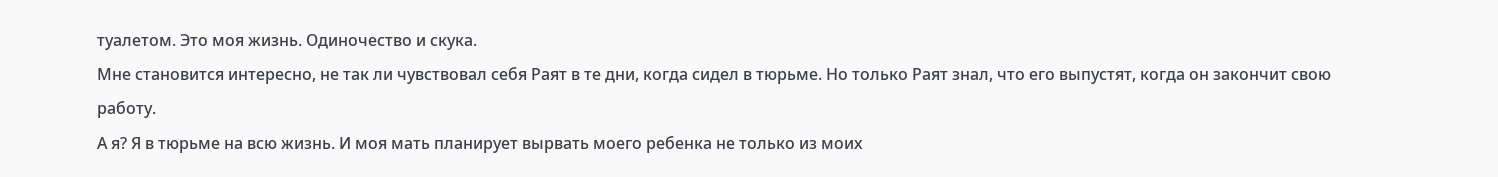туалетом. Это моя жизнь. Одиночество и скука.
Мне становится интересно, не так ли чувствовал себя Раят в те дни, когда сидел в тюрьме. Но только Раят знал, что его выпустят, когда он закончит свою работу.
А я? Я в тюрьме на всю жизнь. И моя мать планирует вырвать моего ребенка не только из моих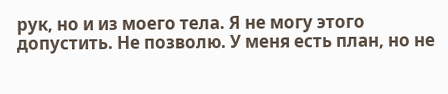рук, но и из моего тела. Я не могу этого допустить. Не позволю. У меня есть план, но не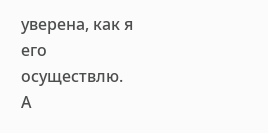уверена, как я его осуществлю. А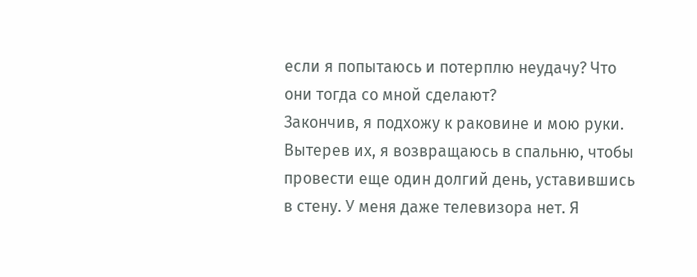если я попытаюсь и потерплю неудачу? Что они тогда со мной сделают?
Закончив, я подхожу к раковине и мою руки. Вытерев их, я возвращаюсь в спальню, чтобы провести еще один долгий день, уставившись в стену. У меня даже телевизора нет. Я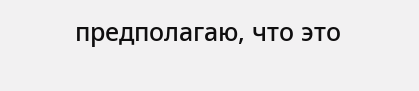предполагаю, что это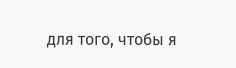для того, чтобы я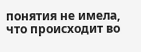понятия не имела, что происходит во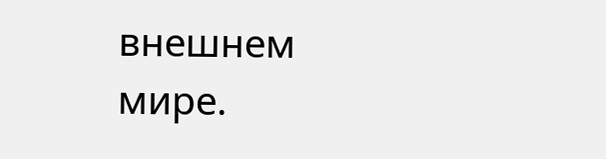внешнем мире.